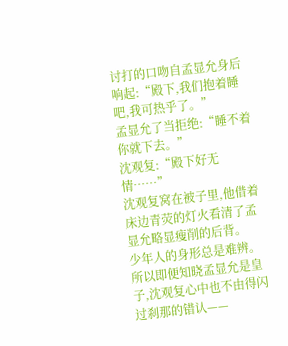讨打的口吻自孟显允身后响起:“殿下,我们抱着睡吧,我可热乎了。”
孟显允了当拒绝:“睡不着你就下去。”
沈观复:“殿下好无情……”
沈观复窝在被子里,他借着床边青荧的灯火看清了孟显允略显瘦削的后背。
少年人的身形总是难辨。所以即便知晓孟显允是皇子,沈观复心中也不由得闪过刹那的错认——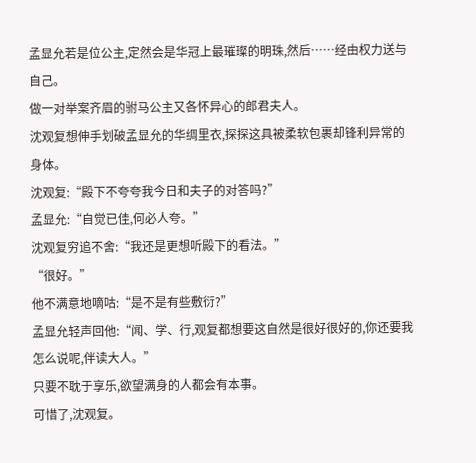孟显允若是位公主,定然会是华冠上最璀璨的明珠,然后……经由权力送与自己。
做一对举案齐眉的驸马公主又各怀异心的郎君夫人。
沈观复想伸手划破孟显允的华绸里衣,探探这具被柔软包裹却锋利异常的身体。
沈观复:“殿下不夸夸我今日和夫子的对答吗?”
孟显允:“自觉已佳,何必人夸。”
沈观复穷追不舍:“我还是更想听殿下的看法。”
“很好。”
他不满意地嘀咕:“是不是有些敷衍?”
孟显允轻声回他:“闻、学、行,观复都想要这自然是很好很好的,你还要我怎么说呢,伴读大人。”
只要不耽于享乐,欲望满身的人都会有本事。
可惜了,沈观复。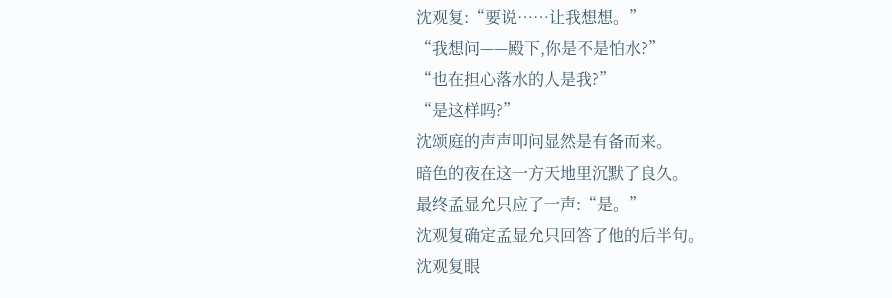沈观复:“要说……让我想想。”
“我想问——殿下,你是不是怕水?”
“也在担心落水的人是我?”
“是这样吗?”
沈颂庭的声声叩问显然是有备而来。
暗色的夜在这一方天地里沉默了良久。
最终孟显允只应了一声:“是。”
沈观复确定孟显允只回答了他的后半句。
沈观复眼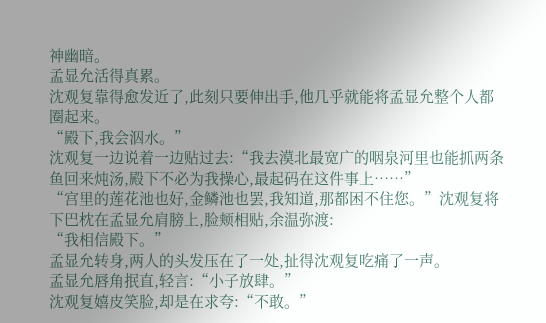神幽暗。
孟显允活得真累。
沈观复靠得愈发近了,此刻只要伸出手,他几乎就能将孟显允整个人都圈起来。
“殿下,我会泅水。”
沈观复一边说着一边贴过去:“我去漠北最宽广的咽泉河里也能抓两条鱼回来炖汤,殿下不必为我操心,最起码在这件事上……”
“宫里的莲花池也好,金鳞池也罢,我知道,那都困不住您。”沈观复将下巴枕在孟显允肩膀上,脸颊相贴,余温弥渡:
“我相信殿下。”
孟显允转身,两人的头发压在了一处,扯得沈观复吃痛了一声。
孟显允唇角抿直,轻言:“小子放肆。”
沈观复嬉皮笑脸,却是在求夸:“不敢。”